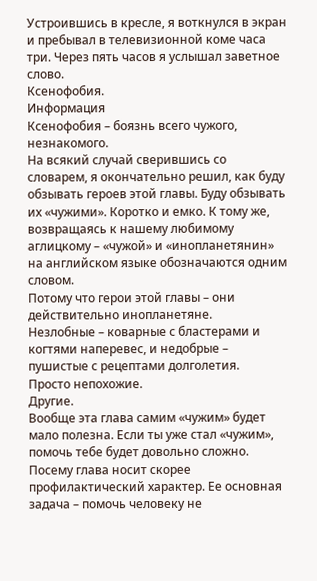Устроившись в кресле, я воткнулся в экран и пребывал в телевизионной коме часа три. Через пять часов я услышал заветное слово.
Ксенофобия.
Информация
Ксенофобия – боязнь всего чужого, незнакомого.
На всякий случай сверившись со словарем, я окончательно решил, как буду обзывать героев этой главы. Буду обзывать их «чужими». Коротко и емко. К тому же, возвращаясь к нашему любимому аглицкому – «чужой» и «инопланетянин» на английском языке обозначаются одним словом.
Потому что герои этой главы – они действительно инопланетяне.
Незлобные – коварные с бластерами и когтями наперевес, и недобрые – пушистые с рецептами долголетия.
Просто непохожие.
Другие.
Вообще эта глава самим «чужим» будет мало полезна. Если ты уже стал «чужим», помочь тебе будет довольно сложно. Посему глава носит скорее профилактический характер. Ее основная задача – помочь человеку не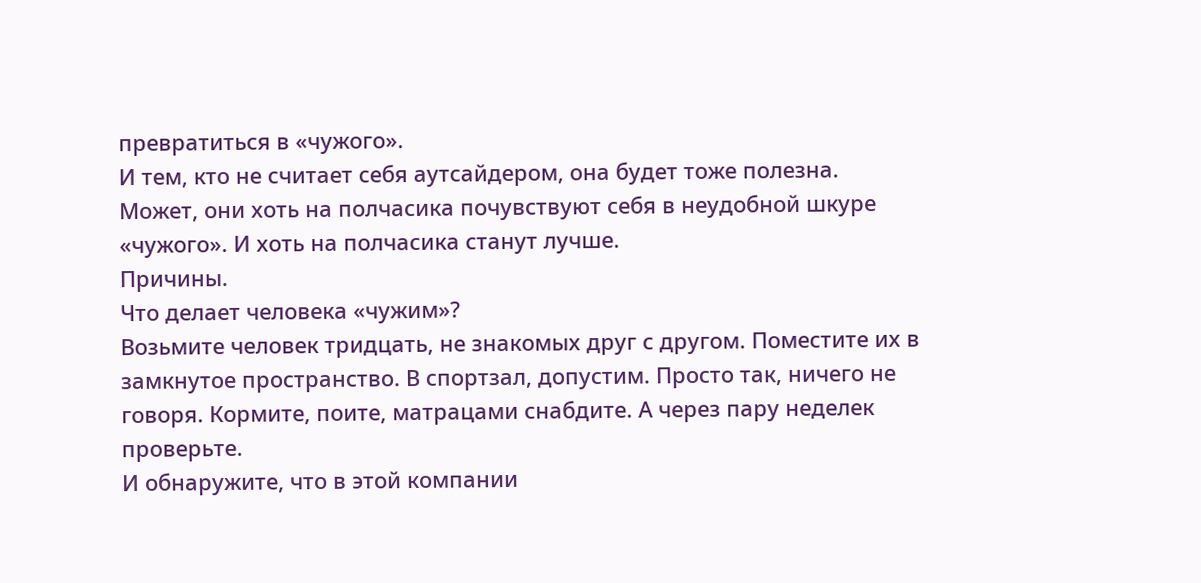превратиться в «чужого».
И тем, кто не считает себя аутсайдером, она будет тоже полезна. Может, они хоть на полчасика почувствуют себя в неудобной шкуре «чужого». И хоть на полчасика станут лучше.
Причины.
Что делает человека «чужим»?
Возьмите человек тридцать, не знакомых друг с другом. Поместите их в замкнутое пространство. В спортзал, допустим. Просто так, ничего не говоря. Кормите, поите, матрацами снабдите. А через пару неделек проверьте.
И обнаружите, что в этой компании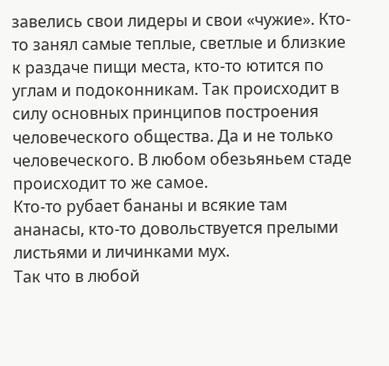завелись свои лидеры и свои «чужие». Кто-то занял самые теплые, светлые и близкие к раздаче пищи места, кто-то ютится по углам и подоконникам. Так происходит в силу основных принципов построения человеческого общества. Да и не только человеческого. В любом обезьяньем стаде происходит то же самое.
Кто-то рубает бананы и всякие там ананасы, кто-то довольствуется прелыми листьями и личинками мух.
Так что в любой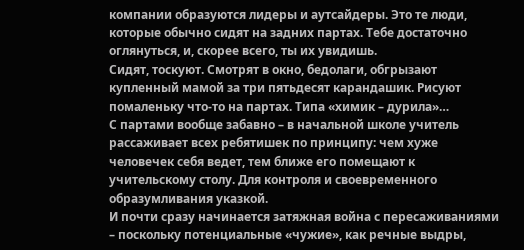компании образуются лидеры и аутсайдеры. Это те люди, которые обычно сидят на задних партах. Тебе достаточно оглянуться, и, скорее всего, ты их увидишь.
Сидят, тоскуют. Смотрят в окно, бедолаги, обгрызают купленный мамой за три пятьдесят карандашик. Рисуют помаленьку что-то на партах. Типа «химик – дурила»…
С партами вообще забавно – в начальной школе учитель рассаживает всех ребятишек по принципу: чем хуже человечек себя ведет, тем ближе его помещают к учительскому столу. Для контроля и своевременного образумливания указкой.
И почти сразу начинается затяжная война с пересаживаниями – поскольку потенциальные «чужие», как речные выдры,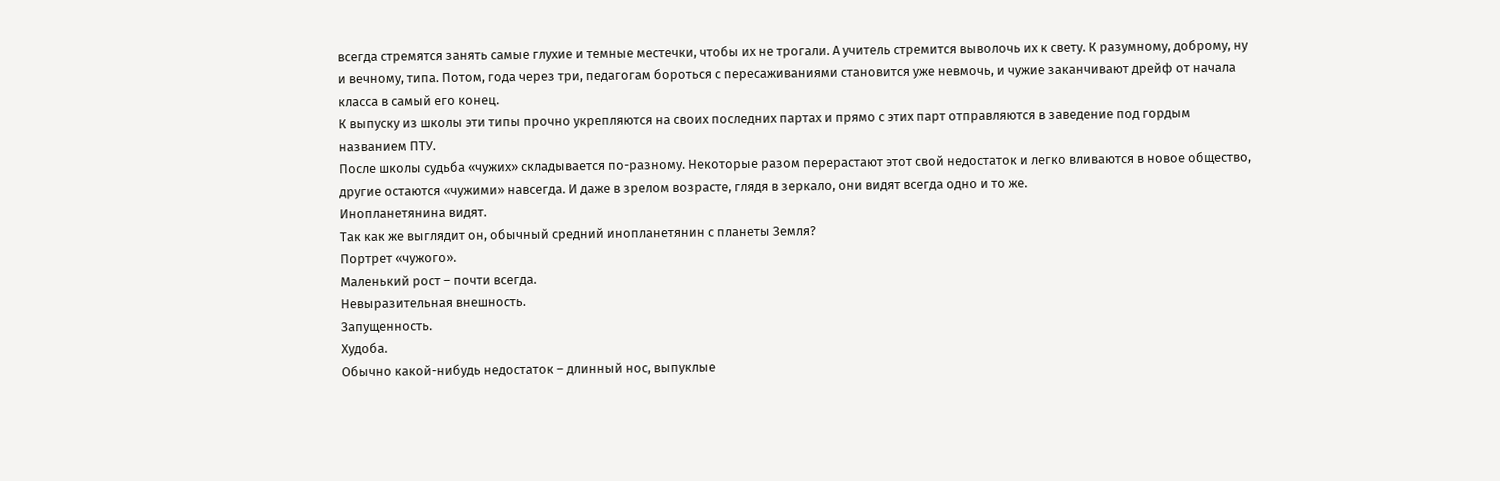всегда стремятся занять самые глухие и темные местечки, чтобы их не трогали. А учитель стремится выволочь их к свету. К разумному, доброму, ну и вечному, типа. Потом, года через три, педагогам бороться с пересаживаниями становится уже невмочь, и чужие заканчивают дрейф от начала класса в самый его конец.
К выпуску из школы эти типы прочно укрепляются на своих последних партах и прямо с этих парт отправляются в заведение под гордым названием ПТУ.
После школы судьба «чужих» складывается по-разному. Некоторые разом перерастают этот свой недостаток и легко вливаются в новое общество, другие остаются «чужими» навсегда. И даже в зрелом возрасте, глядя в зеркало, они видят всегда одно и то же.
Инопланетянина видят.
Так как же выглядит он, обычный средний инопланетянин с планеты Земля?
Портрет «чужого».
Маленький рост – почти всегда.
Невыразительная внешность.
Запущенность.
Худоба.
Обычно какой-нибудь недостаток – длинный нос, выпуклые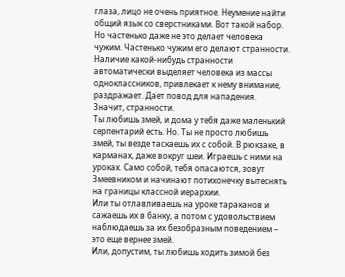глаза, лицо не очень приятное. Неумение найти общий язык со сверстниками. Вот такой набор.
Но частенько даже не это делает человека чужим. Частенько чужим его делают странности. Наличие какой-нибудь странности автоматически выделяет человека из массы одноклассников, привлекает к нему внимание, раздражает. Дает повод для нападения.
Значит, странности.
Ты любишь змей, и дома у тебя даже маленький серпентарий есть. Но. Ты не просто любишь змей, ты везде таскаешь их с собой. В рюкзаке, в карманах, даже вокруг шеи. Играешь с ними на уроках. Само собой, тебя опасаются, зовут Змеевником и начинают потихонечку вытеснять на границы классной иерархии.
Или ты отлавливаешь на уроке тараканов и сажаешь их в банку, а потом с удовольствием наблюдаешь за их безобразным поведением – это еще вернее змей.
Или, допустим, ты любишь ходить зимой без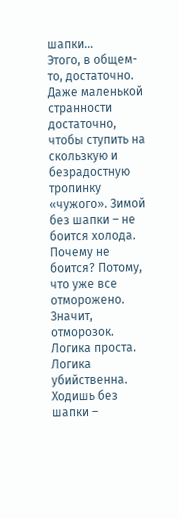шапки…
Этого, в общем-то, достаточно. Даже маленькой странности достаточно, чтобы ступить на скользкую и безрадостную тропинку «чужого». Зимой без шапки – не боится холода. Почему не боится? Потому, что уже все отморожено. Значит, отморозок.
Логика проста. Логика убийственна. Ходишь без шапки –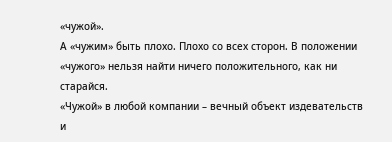«чужой».
А «чужим» быть плохо. Плохо со всех сторон. В положении «чужого» нельзя найти ничего положительного, как ни старайся.
«Чужой» в любой компании – вечный объект издевательств и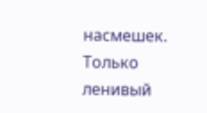насмешек. Только ленивый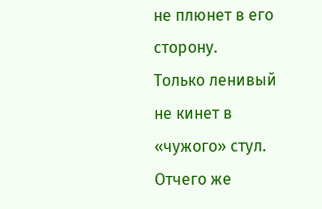не плюнет в его сторону.
Только ленивый не кинет в «чужого» стул. Отчего же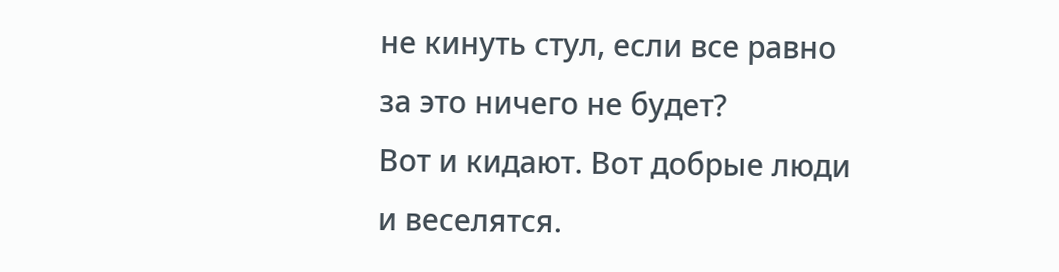не кинуть стул, если все равно за это ничего не будет?
Вот и кидают. Вот добрые люди и веселятся.